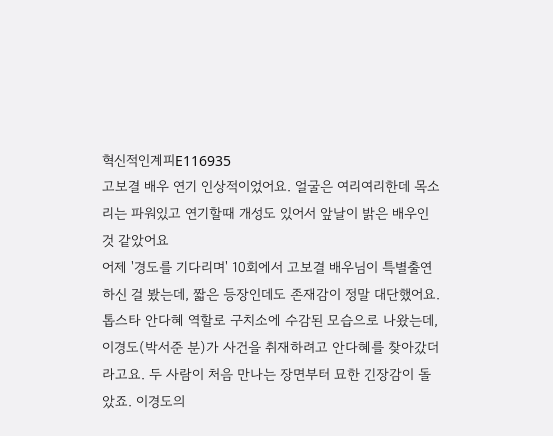혁신적인계피E116935
고보결 배우 연기 인상적이었어요. 얼굴은 여리여리한데 목소리는 파워있고 연기할때 개성도 있어서 앞날이 밝은 배우인것 같았어요
어제 '경도를 기다리며' 10회에서 고보결 배우님이 특별출연하신 걸 봤는데, 짧은 등장인데도 존재감이 정말 대단했어요. 톱스타 안다혜 역할로 구치소에 수감된 모습으로 나왔는데, 이경도(박서준 분)가 사건을 취재하려고 안다혜를 찾아갔더라고요. 두 사람이 처음 만나는 장면부터 묘한 긴장감이 돌았죠. 이경도의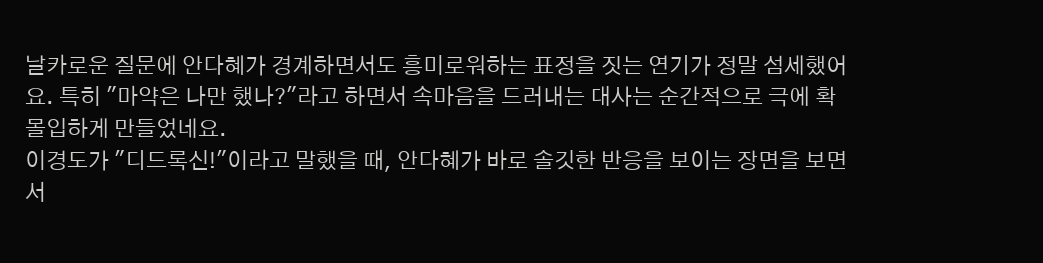날카로운 질문에 안다혜가 경계하면서도 흥미로워하는 표정을 짓는 연기가 정말 섬세했어요. 특히 "마약은 나만 했나?"라고 하면서 속마음을 드러내는 대사는 순간적으로 극에 확 몰입하게 만들었네요.
이경도가 "디드록신!"이라고 말했을 때, 안다혜가 바로 솔깃한 반응을 보이는 장면을 보면서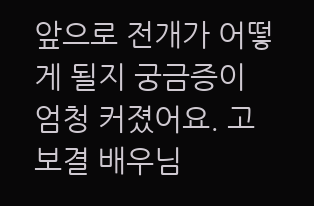앞으로 전개가 어떻게 될지 궁금증이 엄청 커졌어요. 고보결 배우님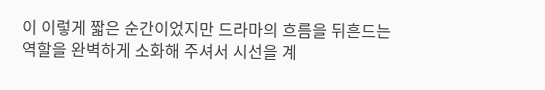이 이렇게 짧은 순간이었지만 드라마의 흐름을 뒤흔드는 역할을 완벽하게 소화해 주셔서 시선을 계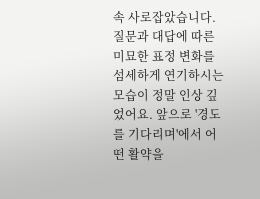속 사로잡았습니다. 질문과 대답에 따른 미묘한 표정 변화를 섬세하게 연기하시는 모습이 정말 인상 깊었어요. 앞으로 '경도를 기다리며'에서 어떤 활약을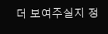더 보여주실지 정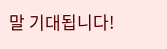말 기대됩니다!